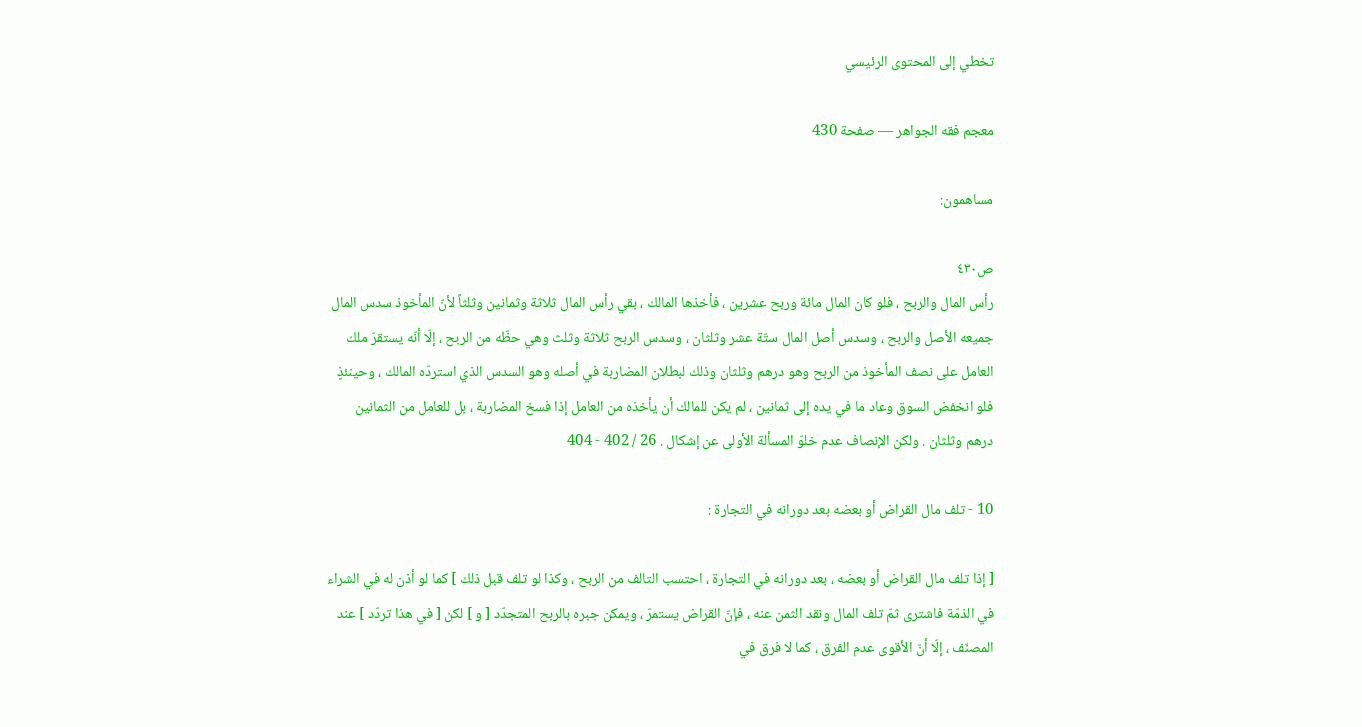تخطي إلى المحتوى الرئيسي

معجم فقه الجواهر — صفحة 430

مساهمون:

ص٤٣٠
رأس المال والربح ، فلو كان المال مائة وربح عشرين ، فأخذها المالك ، بقي رأس المال ثلاثة وثمانين وثلثاً لأنّ المأخوذ سدس المال جميعه الأصل والربح ، وسدس أصل المال ستّة عشر وثلثان ، وسدس الربح ثلاثة وثلث وهي حظّه من الربح ، إلّا أنّه يستقرّ ملك العامل على نصف المأخوذ من الربح وهو درهم وثلثان وذلك لبطلان المضاربة في أصله وهو السدس الذي استردّه المالك ، وحينئذٍ فلو انخفض السوق وعاد ما في يده إلى ثمانين ، لم يكن للمالك أن يأخذه من العامل إذا فسخ المضاربة ، بل للعامل من الثمانين درهم وثلثان . ولكن الإنصاف عدم خلوّ المسألة الأولى عن إشكال . 26 / 402 - 404

10 - تلف مال القراض أو بعضه بعد دورانه في التجارة :

[ إذا تلف مال القراض أو بعضه ، بعد دورانه في التجارة ، احتسب التالف من الربح ، وكذا لو تلف قبل ذلك ] كما لو أذن له في الشراء في الذمّة فاشترى ثمّ تلف المال ونقد الثمن عنه ، فإنّ القراض يستمرّ ، ويمكن جبره بالربح المتجدّد [ و ] لكن [ في هذا تردّد ] عند المصنّف ، إلّا أنّ الأقوى عدم الفرق ، كما لا فرق في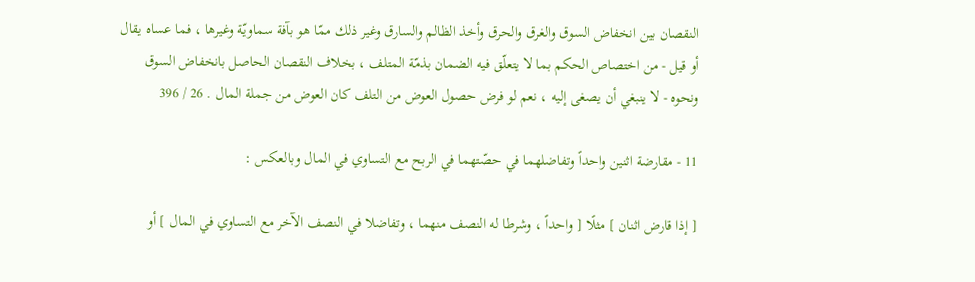النقصان بين انخفاض السوق والغرق والحرق وأخذ الظالم والسارق وغير ذلك ممّا هو بآفة سماويّة وغيرها ، فما عساه يقال أو قيل - من اختصاص الحكم بما لا يتعلّق فيه الضمان بذمّة المتلف ، بخلاف النقصان الحاصل بانخفاض السوق ونحوه - لا ينبغي أن يصغى إليه ، نعم لو فرض حصول العوض من التلف كان العوض من جملة المال . 26 / 396

11 - مقارضة اثنين واحداً وتفاضلهما في حصّتهما في الربح مع التساوي في المال وبالعكس :

[ إذا قارض اثنان ] مثلًا [ واحداً ، وشرطا له النصف منهما ، وتفاضلا في النصف الآخر مع التساوي في المال ] أو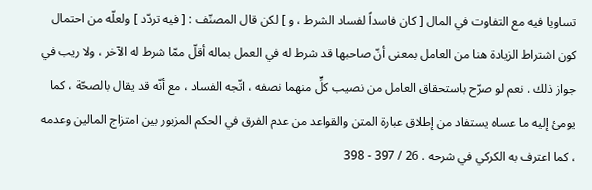تساويا فيه مع التفاوت في المال [ كان فاسداً لفساد الشرط ، و ] لكن قال المصنّف : [ فيه تردّد ] ولعلّه من احتمال كون اشتراط الزيادة هنا من العامل بمعنى أنّ صاحبها قد شرط له في العمل بماله أقلّ ممّا شرط له الآخر ، ولا ريب في جواز ذلك . نعم لو صرّح باستحقاق العامل من نصيب كلٍّ منهما نصفه ، اتّجه الفساد ، مع أنّه قد يقال بالصحّة ، كما يومئ إليه ما عساه يستفاد من إطلاق عبارة المتن والقواعد من عدم الفرق في الحكم المزبور بين امتزاج المالين وعدمه ، كما اعترف به الكركي في شرحه . 26 / 397 - 398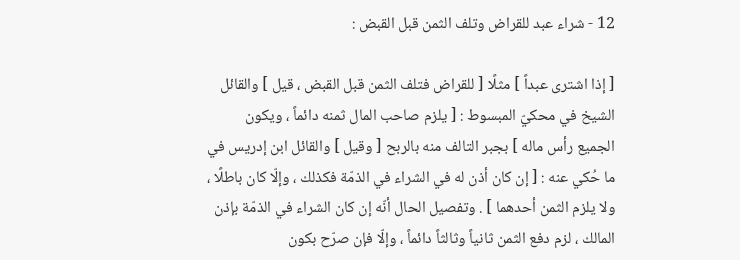12 - شراء عبد للقراض وتلف الثمن قبل القبض :

[ إذا اشترى عبداً ] مثلًا [ للقراض فتلف الثمن قبل القبض ، قيل ] والقائل الشيخ في محكيّ المبسوط : [ يلزم صاحب المال ثمنه دائماً ، ويكون الجميع رأس ماله ] بجبر التالف منه بالربح [ وقيل ] والقائل ابن إدريس في ما حُكي عنه : [ إن كان أذن له في الشراء في الذمّة فكذلك ، وإلّا كان باطلًا ، ولا يلزم الثمن أحدهما ] . وتفصيل الحال أنّه إن كان الشراء في الذمّة بإذن المالك ، لزم دفع الثمن ثانياً وثالثاً دائماً ، وإلّا فإن صرّح بكون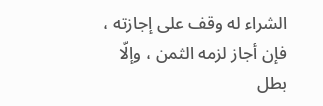الشراء له وقف على إجازته ، فإن أجاز لزمه الثمن ، وإلّا بطل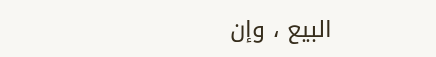البيع ، وإن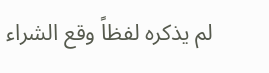لم يذكره لفظاً وقع الشراء